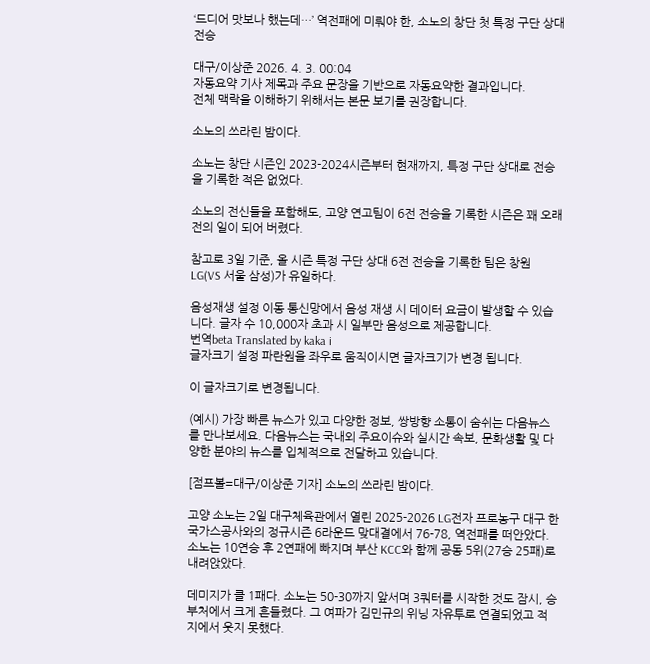‘드디어 맛보나 했는데…’ 역전패에 미뤄야 한, 소노의 창단 첫 특정 구단 상대 전승

대구/이상준 2026. 4. 3. 00:04
자동요약 기사 제목과 주요 문장을 기반으로 자동요약한 결과입니다.
전체 맥락을 이해하기 위해서는 본문 보기를 권장합니다.

소노의 쓰라린 밤이다.

소노는 창단 시즌인 2023-2024시즌부터 현재까지, 특정 구단 상대로 전승을 기록한 적은 없었다.

소노의 전신들을 포함해도, 고양 연고팀이 6전 전승을 기록한 시즌은 꽤 오래 전의 일이 되어 버렸다.

참고로 3일 기준, 올 시즌 특정 구단 상대 6전 전승을 기록한 팀은 창원 LG(VS 서울 삼성)가 유일하다.

음성재생 설정 이동 통신망에서 음성 재생 시 데이터 요금이 발생할 수 있습니다. 글자 수 10,000자 초과 시 일부만 음성으로 제공합니다.
번역beta Translated by kaka i
글자크기 설정 파란원을 좌우로 움직이시면 글자크기가 변경 됩니다.

이 글자크기로 변경됩니다.

(예시) 가장 빠른 뉴스가 있고 다양한 정보, 쌍방향 소통이 숨쉬는 다음뉴스를 만나보세요. 다음뉴스는 국내외 주요이슈와 실시간 속보, 문화생활 및 다양한 분야의 뉴스를 입체적으로 전달하고 있습니다.

[점프볼=대구/이상준 기자] 소노의 쓰라린 밤이다.

고양 소노는 2일 대구체육관에서 열린 2025-2026 LG전자 프로농구 대구 한국가스공사와의 정규시즌 6라운드 맞대결에서 76-78, 역전패를 떠안았다. 소노는 10연승 후 2연패에 빠지며 부산 KCC와 함께 공동 5위(27승 25패)로 내려앉았다.

데미지가 클 1패다. 소노는 50-30까지 앞서며 3쿼터를 시작한 것도 잠시, 승부처에서 크게 흔들렸다. 그 여파가 김민규의 위닝 자유투로 연결되었고 적지에서 웃지 못했다.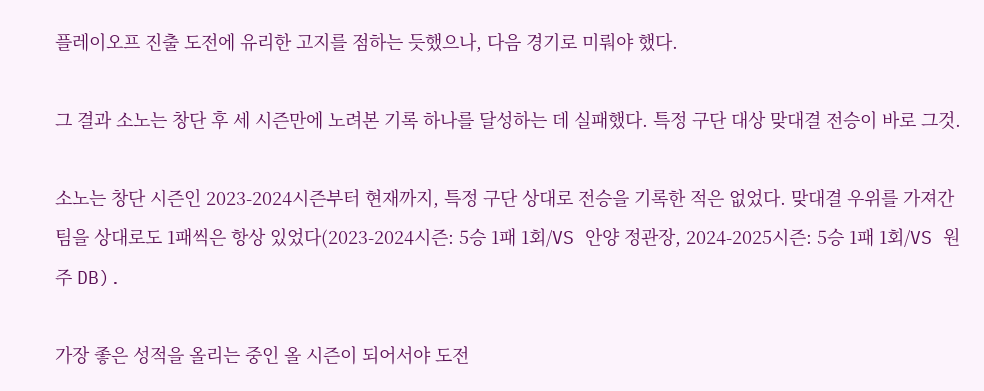플레이오프 진출 도전에 유리한 고지를 점하는 듯했으나, 다음 경기로 미뤄야 했다.

그 결과 소노는 창단 후 세 시즌만에 노려본 기록 하나를 달성하는 데 실패했다. 특정 구단 대상 맞대결 전승이 바로 그것.

소노는 창단 시즌인 2023-2024시즌부터 현재까지, 특정 구단 상대로 전승을 기록한 적은 없었다. 맞대결 우위를 가져간 팀을 상대로도 1패씩은 항상 있었다(2023-2024시즌: 5승 1패 1회/VS 안양 정관장, 2024-2025시즌: 5승 1패 1회/VS 원주 DB).

가장 좋은 성적을 올리는 중인 올 시즌이 되어서야 도전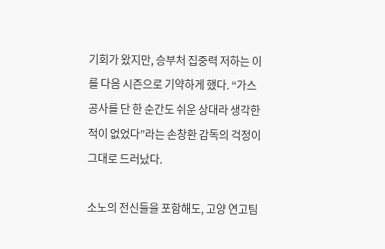기회가 왔지만, 승부처 집중력 저하는 이를 다음 시즌으로 기약하게 했다. “가스공사를 단 한 순간도 쉬운 상대라 생각한 적이 없었다”라는 손창환 감독의 걱정이 그대로 드러났다.

소노의 전신들을 포함해도, 고양 연고팀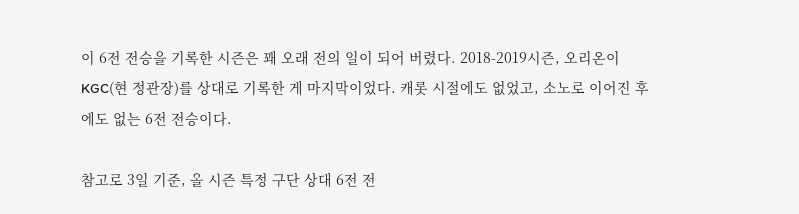이 6전 전승을 기록한 시즌은 꽤 오래 전의 일이 되어 버렸다. 2018-2019시즌, 오리온이 KGC(현 정관장)를 상대로 기록한 게 마지막이었다. 캐롯 시절에도 없었고, 소노로 이어진 후에도 없는 6전 전승이다.

참고로 3일 기준, 올 시즌 특정 구단 상대 6전 전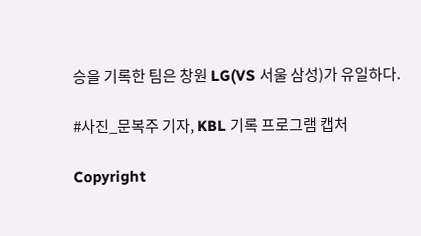승을 기록한 팀은 창원 LG(VS 서울 삼성)가 유일하다.

#사진_문복주 기자, KBL 기록 프로그램 캡처

Copyright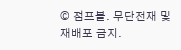© 점프볼. 무단전재 및 재배포 금지.